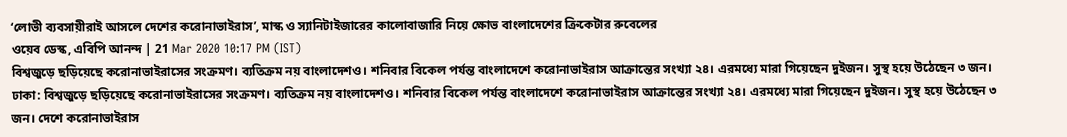‘লোভী ব্যবসায়ীরাই আসলে দেশের করোনাভাইরাস’, মাস্ক ও স্যানিটাইজারের কালোবাজারি নিয়ে ক্ষোভ বাংলাদেশের ক্রিকেটার রুবেলের
ওয়েব ডেস্ক, এবিপি আনন্দ | 21 Mar 2020 10:17 PM (IST)
বিশ্বজুড়ে ছড়িয়েছে করোনাভাইরাসের সংক্রমণ। ব্যতিক্রম নয় বাংলাদেশও। শনিবার বিকেল পর্যন্ত বাংলাদেশে করোনাভাইরাস আক্রান্তের সংখ্যা ২৪। এরমধ্যে মারা গিয়েছেন দুইজন। সুস্থ হয়ে উঠেছেন ৩ জন।
ঢাকা: বিশ্বজুড়ে ছড়িয়েছে করোনাভাইরাসের সংক্রমণ। ব্যতিক্রম নয় বাংলাদেশও। শনিবার বিকেল পর্যন্ত বাংলাদেশে করোনাভাইরাস আক্রান্তের সংখ্যা ২৪। এরমধ্যে মারা গিয়েছেন দুইজন। সুস্থ হয়ে উঠেছেন ৩ জন। দেশে করোনাভাইরাস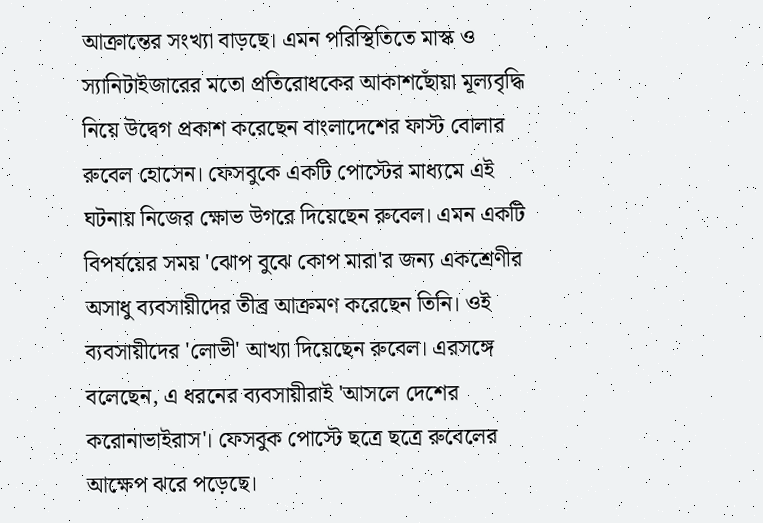আক্রান্তের সংখ্যা বাড়ছে। এমন পরিস্থিতিতে মাস্ক ও স্যানিটাইজারের মতো প্রতিরোধকের আকাশছোঁয়া মূল্যবৃদ্ধি নিয়ে উদ্বেগ প্রকাশ করেছেন বাংলাদেশের ফাস্ট বোলার রুবেল হোসেন। ফেসবুকে একটি পোস্টের মাধ্যমে এই ঘটনায় নিজের ক্ষোভ উগরে দিয়েছেন রুবেল। এমন একটি বিপর্যয়ের সময় 'ঝোপ বুঝে কোপ মারা'র জন্য একশ্রেণীর অসাধু ব্যবসায়ীদের তীব্র আক্রমণ করেছেন তিনি। ওই ব্যবসায়ীদের 'লোভী' আখ্যা দিয়েছেন রুবেল। এরসঙ্গে বলেছেন, এ ধরনের ব্যবসায়ীরাই 'আসলে দেশের করোনাভাইরাস'। ফেসবুক পোস্টে ছত্রে ছত্রে রুবেলের আক্ষেপ ঝরে পড়েছে।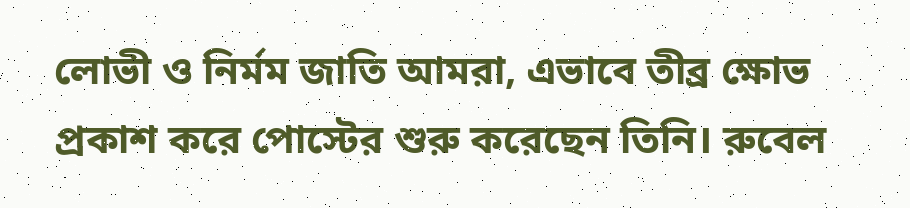লোভী ও নির্মম জাতি আমরা, এভাবে তীব্র ক্ষোভ প্রকাশ করে পোস্টের শুরু করেছেন তিনি। রুবেল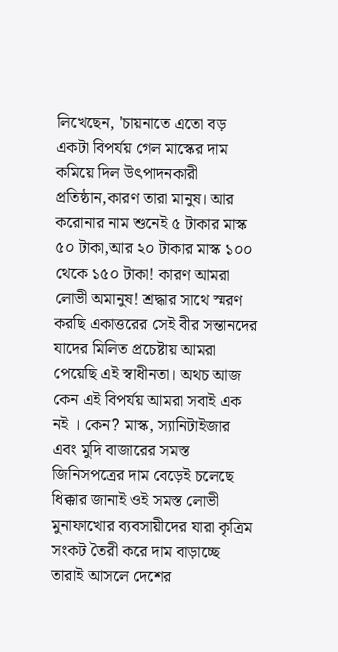লিখেছেন, 'চায়নাতে এতো বড় একটা বিপর্যয় গেল মাস্কের দাম কমিয়ে দিল উৎপাদনকারী প্রতিষ্ঠান,কারণ তারা মানুষ। আর করোনার নাম শুনেই ৫ টাকার মাস্ক ৫০ টাকা,আর ২০ টাকার মাস্ক ১০০ থেকে ১৫০ টাকা! কারণ আমরা লোভী অমানুষ! শ্রদ্ধার সাথে স্মরণ করছি একাত্তরের সেই বীর সন্তানদের যাদের মিলিত প্রচেষ্টায় আমরা পেয়েছি এই স্বাধীনতা। অথচ আজ কেন এই বিপর্যয় আমরা সবাই এক নই । কেন? মাস্ক, স্যানিটাইজার এবং মুদি বাজারের সমস্ত জিনিসপত্রের দাম বেড়েই চলেছে ধিক্কার জানাই ওই সমস্ত লোভী মুনাফাখোর ব্যবসায়ীদের যারা কৃত্রিম সংকট তৈরী করে দাম বাড়াচ্ছে তারাই আসলে দেশের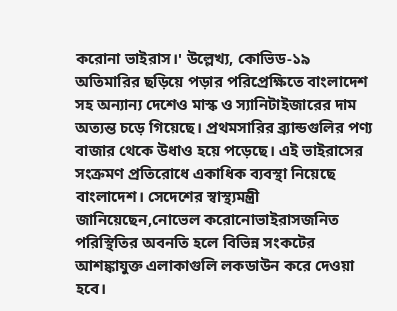করোনা ভাইরাস।' উল্লেখ্য, কোভিড-১৯ অতিমারির ছড়িয়ে পড়ার পরিপ্রেক্ষিতে বাংলাদেশ সহ অন্যান্য দেশেও মাস্ক ও স্যানিটাইজারের দাম অত্যন্ত চড়ে গিয়েছে। প্রথমসারির ব্র্যান্ডগুলির পণ্য বাজার থেকে উধাও হয়ে পড়েছে। এই ভাইরাসের সংক্রমণ প্রতিরোধে একাধিক ব্যবস্থা নিয়েছে বাংলাদেশ। সেদেশের স্বাস্থ্যমন্ত্রী জানিয়েছেন,নোভেল করোনোভাইরাসজনিত পরিস্থিতির অবনতি হলে বিভিন্ন সংকটের আশঙ্কাযুক্ত এলাকাগুলি লকডাউন করে দেওয়া হবে।